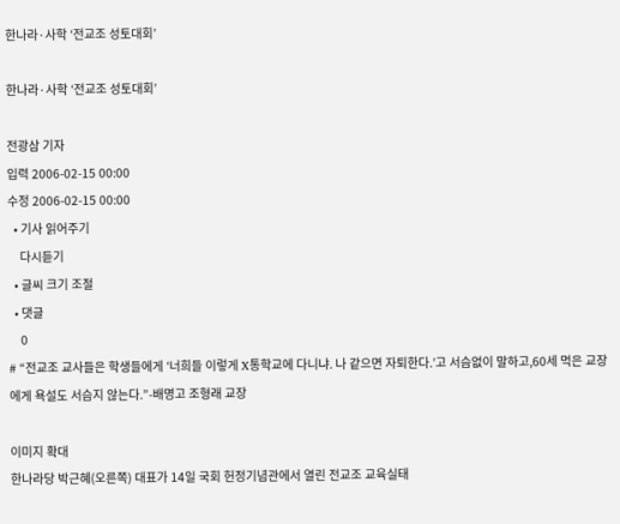한나라·사학 ‘전교조 성토대회’

한나라·사학 ‘전교조 성토대회’

전광삼 기자
입력 2006-02-15 00:00
수정 2006-02-15 00:00
  • 기사 읽어주기
    다시듣기
  • 글씨 크기 조절
  • 댓글
    0
# “전교조 교사들은 학생들에게 ‘너희들 이렇게 X통학교에 다니냐. 나 같으면 자퇴한다.’고 서슴없이 말하고,60세 먹은 교장에게 욕설도 서슴지 않는다.”-배명고 조형래 교장

이미지 확대
한나라당 박근혜(오른쪽) 대표가 14일 국회 헌정기념관에서 열린 전교조 교육실태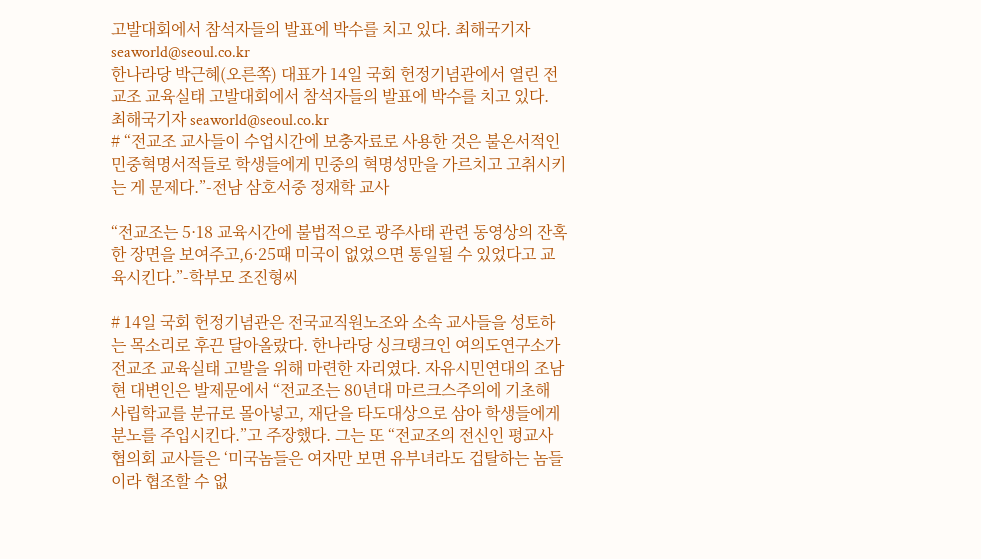고발대회에서 참석자들의 발표에 박수를 치고 있다. 최해국기자 seaworld@seoul.co.kr
한나라당 박근혜(오른쪽) 대표가 14일 국회 헌정기념관에서 열린 전교조 교육실태 고발대회에서 참석자들의 발표에 박수를 치고 있다.
최해국기자 seaworld@seoul.co.kr
# “전교조 교사들이 수업시간에 보충자료로 사용한 것은 불온서적인 민중혁명서적들로 학생들에게 민중의 혁명성만을 가르치고 고취시키는 게 문제다.”-전남 삼호서중 정재학 교사

“전교조는 5·18 교육시간에 불법적으로 광주사태 관련 동영상의 잔혹한 장면을 보여주고,6·25때 미국이 없었으면 통일될 수 있었다고 교육시킨다.”-학부모 조진형씨

# 14일 국회 헌정기념관은 전국교직원노조와 소속 교사들을 성토하는 목소리로 후끈 달아올랐다. 한나라당 싱크탱크인 여의도연구소가 전교조 교육실태 고발을 위해 마련한 자리였다. 자유시민연대의 조남현 대변인은 발제문에서 “전교조는 80년대 마르크스주의에 기초해 사립학교를 분규로 몰아넣고, 재단을 타도대상으로 삼아 학생들에게 분노를 주입시킨다.”고 주장했다. 그는 또 “전교조의 전신인 평교사협의회 교사들은 ‘미국놈들은 여자만 보면 유부녀라도 겁탈하는 놈들이라 협조할 수 없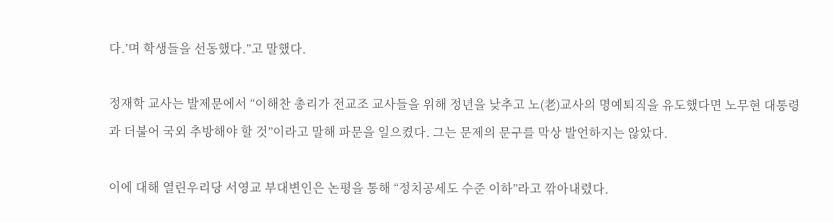다.’며 학생들을 선동했다.”고 말했다.

정재학 교사는 발제문에서 “이해찬 총리가 전교조 교사들을 위해 정년을 낮추고 노(老)교사의 명예퇴직을 유도했다면 노무현 대통령과 더불어 국외 추방해야 할 것”이라고 말해 파문을 일으켰다. 그는 문제의 문구를 막상 발언하지는 않았다.

이에 대해 열린우리당 서영교 부대변인은 논평을 통해 “정치공세도 수준 이하”라고 깎아내렸다.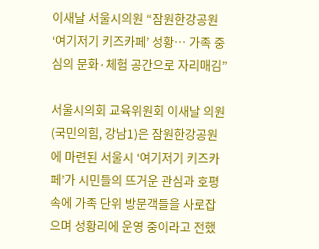이새날 서울시의원 “잠원한강공원 ‘여기저기 키즈카페’ 성황… 가족 중심의 문화·체험 공간으로 자리매김”

서울시의회 교육위원회 이새날 의원(국민의힘, 강남1)은 잠원한강공원에 마련된 서울시 ‘여기저기 키즈카페’가 시민들의 뜨거운 관심과 호평 속에 가족 단위 방문객들을 사로잡으며 성황리에 운영 중이라고 전했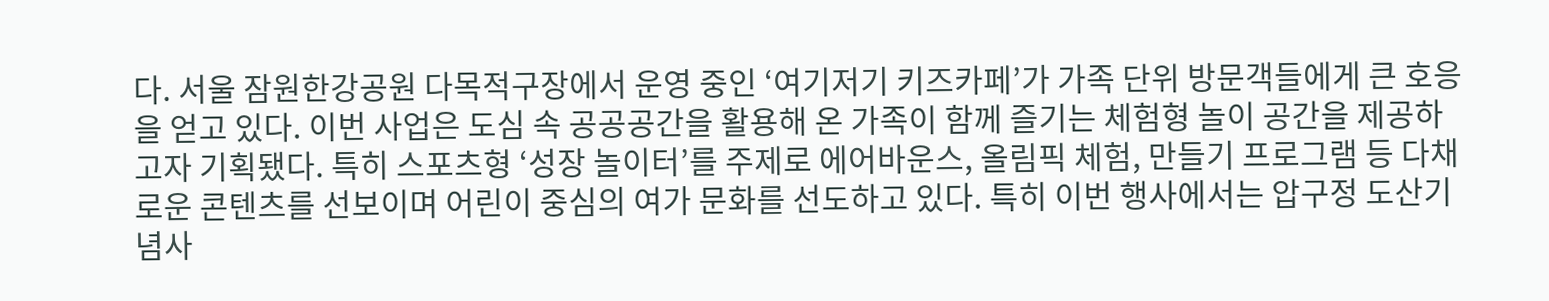다. 서울 잠원한강공원 다목적구장에서 운영 중인 ‘여기저기 키즈카페’가 가족 단위 방문객들에게 큰 호응을 얻고 있다. 이번 사업은 도심 속 공공공간을 활용해 온 가족이 함께 즐기는 체험형 놀이 공간을 제공하고자 기획됐다. 특히 스포츠형 ‘성장 놀이터’를 주제로 에어바운스, 올림픽 체험, 만들기 프로그램 등 다채로운 콘텐츠를 선보이며 어린이 중심의 여가 문화를 선도하고 있다. 특히 이번 행사에서는 압구정 도산기념사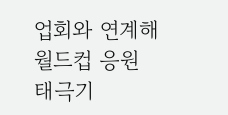업회와 연계해 월드컵 응원 태극기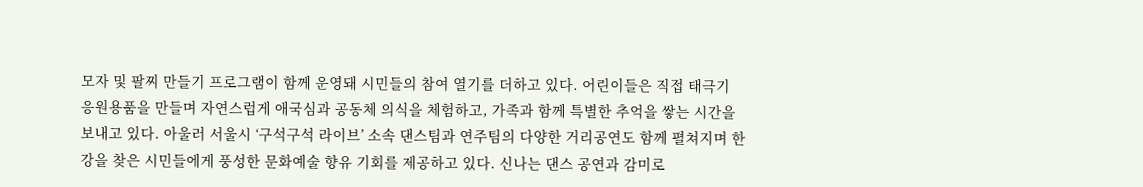모자 및 팔찌 만들기 프로그램이 함께 운영돼 시민들의 참여 열기를 더하고 있다. 어린이들은 직접 태극기 응원용품을 만들며 자연스럽게 애국심과 공동체 의식을 체험하고, 가족과 함께 특별한 추억을 쌓는 시간을 보내고 있다. 아울러 서울시 ‘구석구석 라이브’ 소속 댄스팀과 연주팀의 다양한 거리공연도 함께 펼쳐지며 한강을 찾은 시민들에게 풍성한 문화예술 향유 기회를 제공하고 있다. 신나는 댄스 공연과 감미로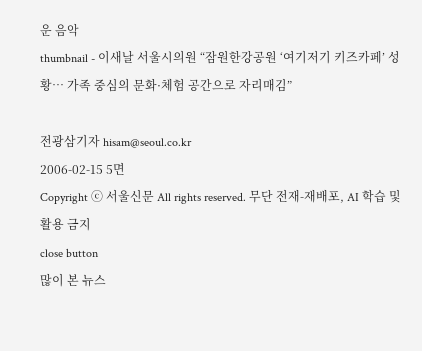운 음악
thumbnail - 이새날 서울시의원 “잠원한강공원 ‘여기저기 키즈카페’ 성황… 가족 중심의 문화·체험 공간으로 자리매김”

전광삼기자 hisam@seoul.co.kr
2006-02-15 5면
Copyright ⓒ 서울신문 All rights reserved. 무단 전재-재배포, AI 학습 및 활용 금지
close button
많이 본 뉴스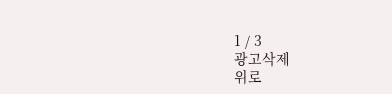1 / 3
광고삭제
위로